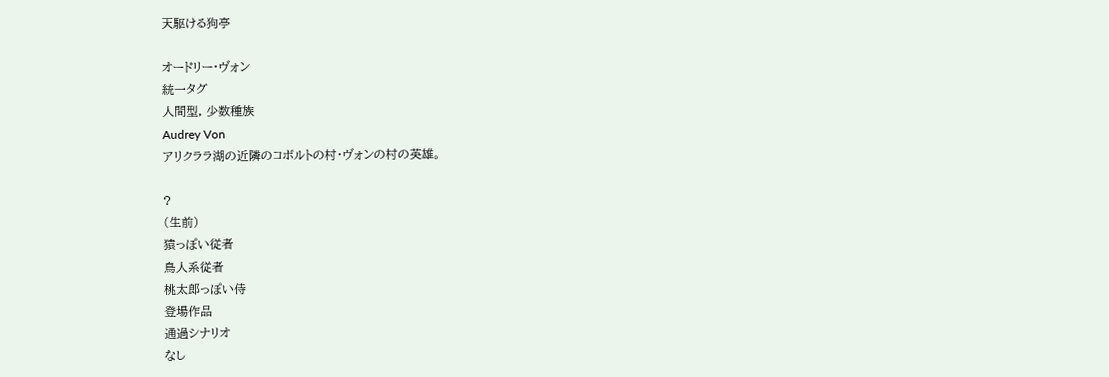天駆ける狗亭

オードリー・ヴォン
統一タグ
人間型, 少数種族
Audrey Von
アリクララ湖の近隣のコボルトの村・ヴォンの村の英雄。

?
(生前)
猿っぽい従者
鳥人系従者
桃太郎っぽい侍
登場作品
通過シナリオ
なし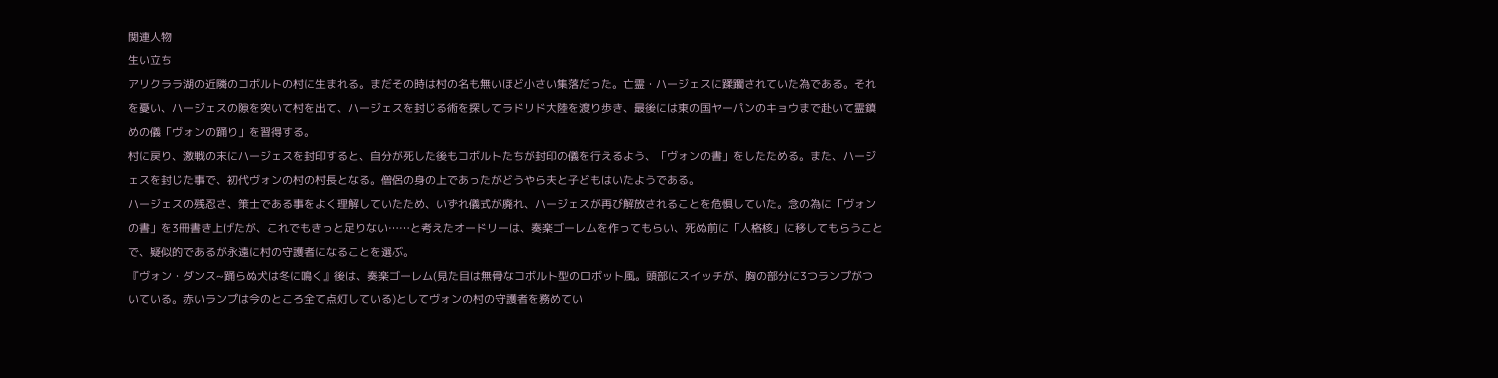関連人物
生い立ち
アリクララ湖の近隣のコボルトの村に生まれる。まだその時は村の名も無いほど小さい集落だった。亡霊・ハージェスに蹂躙されていた為である。それを憂い、ハージェスの隙を突いて村を出て、ハージェスを封じる術を探してラドリド大陸を渡り歩き、最後には東の国ヤーパンのキョウまで赴いて霊鎮めの儀「ヴォンの踊り」を習得する。
村に戻り、激戦の末にハージェスを封印すると、自分が死した後もコボルトたちが封印の儀を行えるよう、「ヴォンの書」をしたためる。また、ハージェスを封じた事で、初代ヴォンの村の村長となる。僧侶の身の上であったがどうやら夫と子どもはいたようである。
ハージェスの残忍さ、策士である事をよく理解していたため、いずれ儀式が廃れ、ハージェスが再び解放されることを危惧していた。念の為に「ヴォンの書」を3冊書き上げたが、これでもきっと足りない……と考えたオードリーは、奏楽ゴーレムを作ってもらい、死ぬ前に「人格核」に移してもらうことで、疑似的であるが永遠に村の守護者になることを選ぶ。
『ヴォン・ダンス~踊らぬ犬は冬に鳴く』後は、奏楽ゴーレム(見た目は無骨なコボルト型のロボット風。頭部にスイッチが、胸の部分に3つランプがついている。赤いランプは今のところ全て点灯している)としてヴォンの村の守護者を務めてい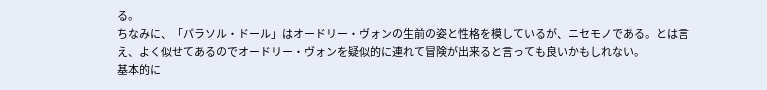る。
ちなみに、「パラソル・ドール」はオードリー・ヴォンの生前の姿と性格を模しているが、ニセモノである。とは言え、よく似せてあるのでオードリー・ヴォンを疑似的に連れて冒険が出来ると言っても良いかもしれない。
基本的に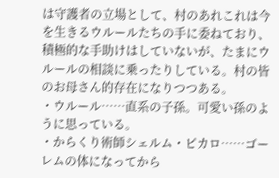は守護者の立場として、村のあれこれは今を生きるウルールたちの手に委ねており、積極的な手助けはしていないが、たまにウルールの相談に乗ったりしている。村の皆のお母さん的存在になりつつある。
・ウルール……直系の子孫。可愛い孫のように思っている。
・からくり術師シェルム・ピカロ……ゴーレムの体になってから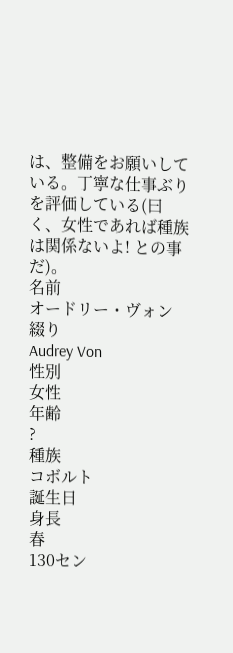は、整備をお願いしている。丁寧な仕事ぶりを評価している(曰く、女性であれば種族は関係ないよ! との事だ)。
名前
オードリー・ヴォン
綴り
Audrey Von
性別
女性
年齢
?
種族
コボルト
誕生日
身長
春
130セン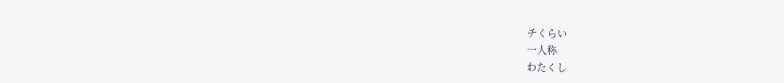チくらい
一人称
わたくし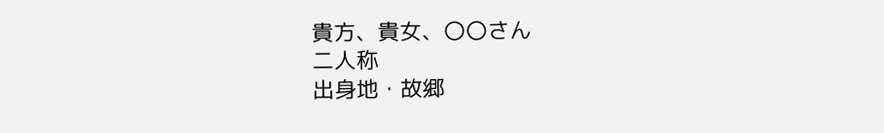貴方、貴女、〇〇さん
二人称
出身地・故郷